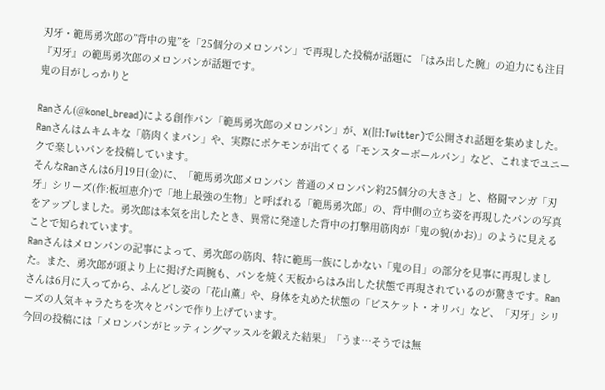刃牙・範馬勇次郎の”背中の鬼”を「25個分のメロンパン」で再現した投稿が話題に 「はみ出した腕」の迫力にも注目
『刃牙』の範馬勇次郎のメロンパンが話題です。
鬼の目がしっかりと

Ranさん(@konel_bread)による創作パン「範馬勇次郎のメロンパン」が、X(旧:Twitter)で公開され話題を集めました。Ranさんはムキムキな「筋肉くまパン」や、実際にポケモンが出てくる「モンスターボールパン」など、これまでユニークで楽しいパンを投稿しています。
そんなRanさんは6月19日(金)に、「範馬勇次郎メロンパン 普通のメロンパン約25個分の大きさ」と、格闘マンガ「刃牙」シリーズ(作:板垣恵介)で「地上最強の生物」と呼ばれる「範馬勇次郎」の、背中側の立ち姿を再現したパンの写真をアップしました。勇次郎は本気を出したとき、異常に発達した背中の打撃用筋肉が「鬼の貌(かお)」のように見えることで知られています。
Ranさんはメロンパンの記事によって、勇次郎の筋肉、特に範馬一族にしかない「鬼の目」の部分を見事に再現しました。また、勇次郎が頭より上に掲げた両腕も、パンを焼く天板からはみ出した状態で再現されているのが驚きです。Ranさんは6月に入ってから、ふんどし姿の「花山薫」や、身体を丸めた状態の「ビスケット・オリバ」など、「刃牙」シリーズの人気キャラたちを次々とパンで作り上げています。
今回の投稿には「メロンパンがヒッティングマッスルを鍛えた結果」「うま…そうでは無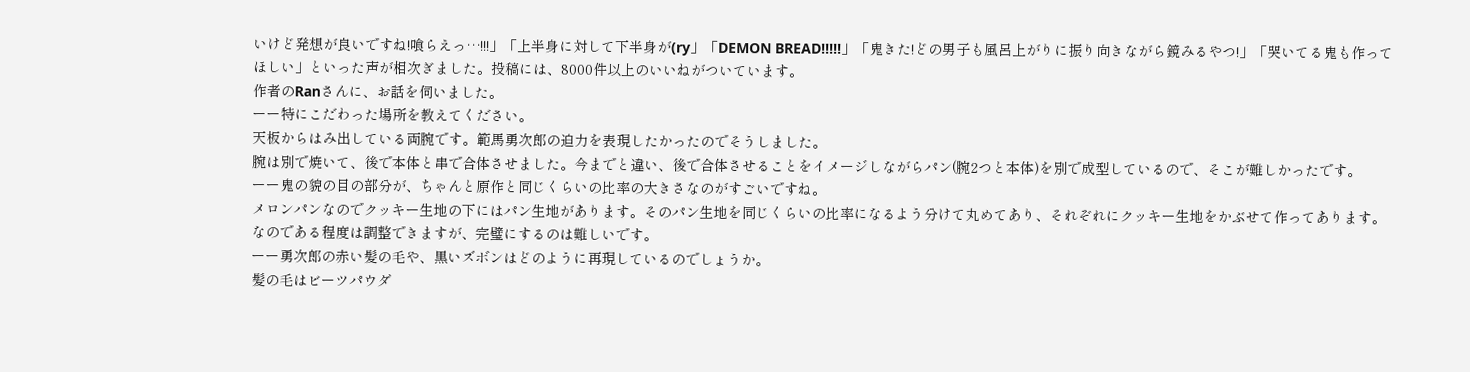いけど発想が良いですね!喰らえっ…!!!」「上半身に対して下半身が(ry」「DEMON BREAD!!!!!」「鬼きた!どの男子も風呂上がりに振り向きながら鏡みるやつ!」「哭いてる鬼も作ってほしい」といった声が相次ぎました。投稿には、8000件以上のいいねがついています。
作者のRanさんに、お話を伺いました。
ーー特にこだわった場所を教えてください。
天板からはみ出している両腕です。範馬勇次郎の迫力を表現したかったのでそうしました。
腕は別で焼いて、後で本体と串で合体させました。今までと違い、後で合体させることをイメージしながらパン(腕2つと本体)を別で成型しているので、そこが難しかったです。
ーー鬼の貌の目の部分が、ちゃんと原作と同じくらいの比率の大きさなのがすごいですね。
メロンパンなのでクッキー生地の下にはパン生地があります。そのパン生地を同じくらいの比率になるよう分けて丸めてあり、それぞれにクッキー生地をかぶせて作ってあります。なのである程度は調整できますが、完璧にするのは難しいです。
ーー勇次郎の赤い髪の毛や、黒いズボンはどのように再現しているのでしょうか。
髪の毛はビーツパウダ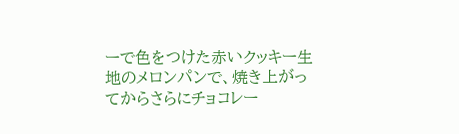ーで色をつけた赤いクッキー生地のメロンパンで、焼き上がってからさらにチョコレー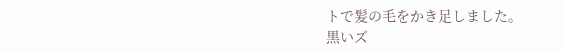トで髪の毛をかき足しました。
黒いズ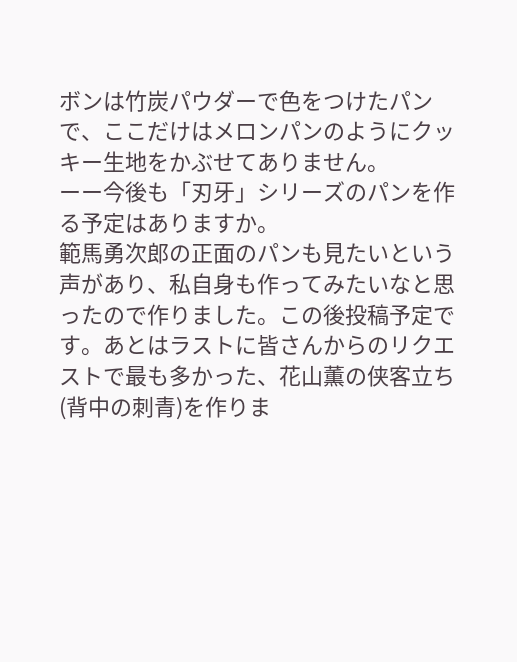ボンは竹炭パウダーで色をつけたパンで、ここだけはメロンパンのようにクッキー生地をかぶせてありません。
ーー今後も「刃牙」シリーズのパンを作る予定はありますか。
範馬勇次郎の正面のパンも見たいという声があり、私自身も作ってみたいなと思ったので作りました。この後投稿予定です。あとはラストに皆さんからのリクエストで最も多かった、花山薫の侠客立ち(背中の刺青)を作りま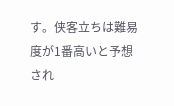す。侠客立ちは難易度が1番高いと予想され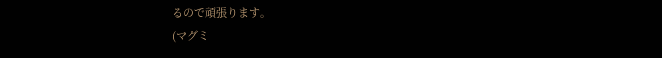るので頑張ります。
(マグミ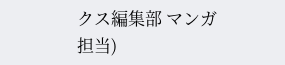クス編集部 マンガ担当)